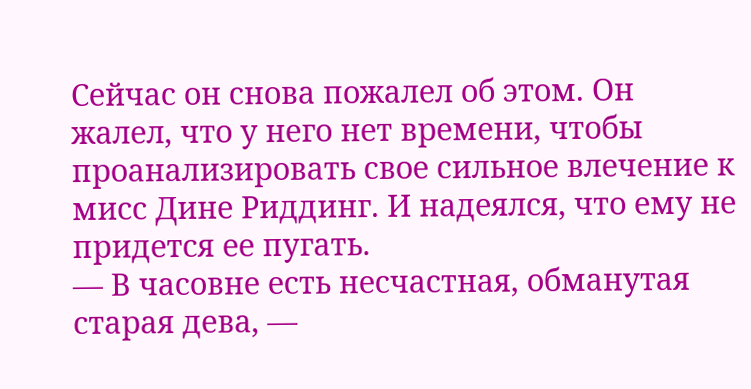Сейчас он снова пожалел об этом. Он жалел, что у него нет времени, чтобы проанализировать свое сильное влечение к мисс Дине Риддинг. И надеялся, что ему не придется ее пугать.
— В часовне есть несчастная, обманутая старая дева, —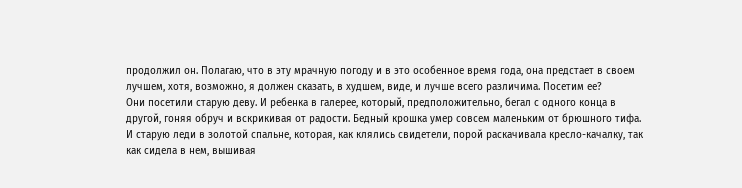продолжил он. Полагаю, что в эту мрачную погоду и в это особенное время года, она предстает в своем лучшем, хотя, возможно, я должен сказать, в худшем, виде, и лучше всего различима. Посетим ее?
Они посетили старую деву. И ребенка в галерее, который, предположительно, бегал с одного конца в другой, гоняя обруч и вскрикивая от радости. Бедный крошка умер совсем маленьким от брюшного тифа. И старую леди в золотой спальне, которая, как клялись свидетели, порой раскачивала кресло-качалку, так как сидела в нем, вышивая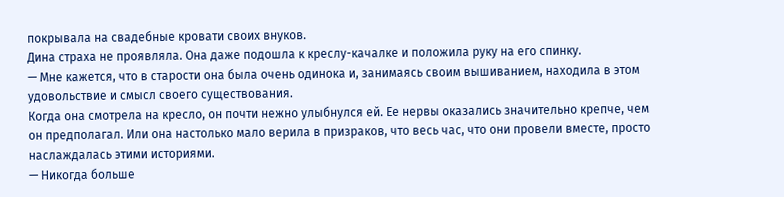покрывала на свадебные кровати своих внуков.
Дина страха не проявляла. Она даже подошла к креслу-качалке и положила руку на его спинку.
— Мне кажется, что в старости она была очень одинока и, занимаясь своим вышиванием, находила в этом удовольствие и смысл своего существования.
Когда она смотрела на кресло, он почти нежно улыбнулся ей. Ее нервы оказались значительно крепче, чем он предполагал. Или она настолько мало верила в призраков, что весь час, что они провели вместе, просто наслаждалась этими историями.
— Никогда больше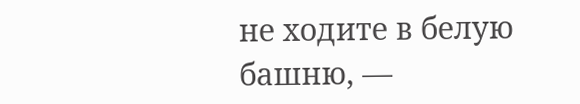не ходите в белую башню, —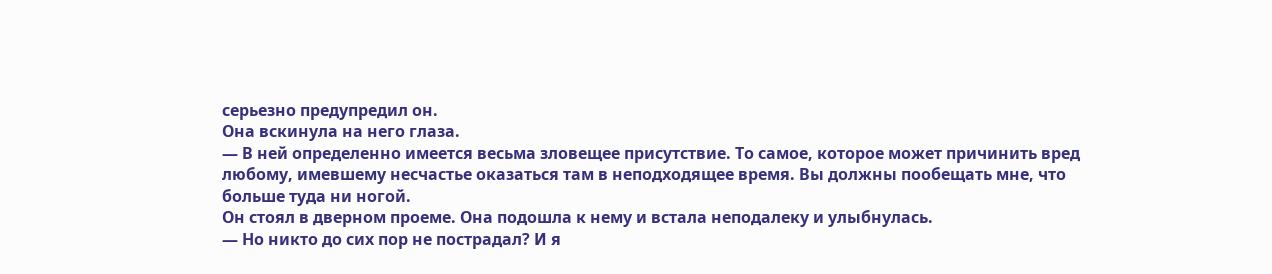серьезно предупредил он.
Она вскинула на него глаза.
— В ней определенно имеется весьма зловещее присутствие. То самое, которое может причинить вред любому, имевшему несчастье оказаться там в неподходящее время. Вы должны пообещать мне, что больше туда ни ногой.
Он стоял в дверном проеме. Она подошла к нему и встала неподалеку и улыбнулась.
— Но никто до сих пор не пострадал? И я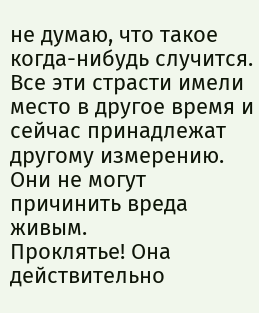не думаю, что такое когда-нибудь случится. Все эти страсти имели место в другое время и сейчас принадлежат другому измерению. Они не могут причинить вреда живым.
Проклятье! Она действительно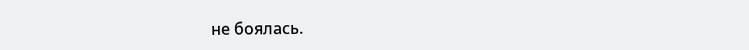не боялась.